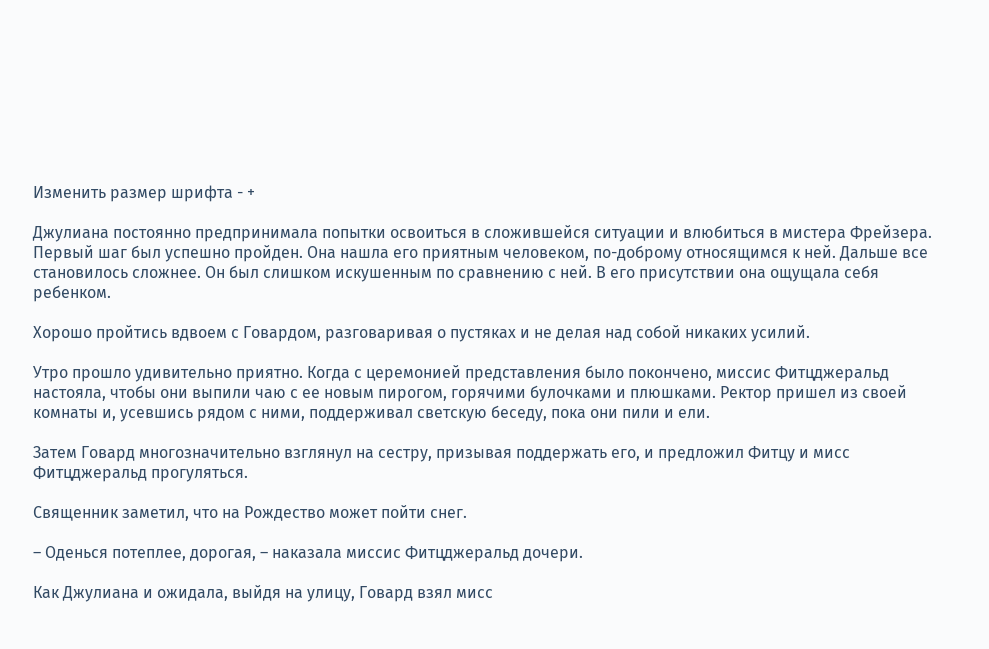Изменить размер шрифта - +

Джулиана постоянно предпринимала попытки освоиться в сложившейся ситуации и влюбиться в мистера Фрейзера. Первый шаг был успешно пройден. Она нашла его приятным человеком, по-доброму относящимся к ней. Дальше все становилось сложнее. Он был слишком искушенным по сравнению с ней. В его присутствии она ощущала себя ребенком.

Хорошо пройтись вдвоем с Говардом, разговаривая о пустяках и не делая над собой никаких усилий.

Утро прошло удивительно приятно. Когда с церемонией представления было покончено, миссис Фитцджеральд настояла, чтобы они выпили чаю с ее новым пирогом, горячими булочками и плюшками. Ректор пришел из своей комнаты и, усевшись рядом с ними, поддерживал светскую беседу, пока они пили и ели.

Затем Говард многозначительно взглянул на сестру, призывая поддержать его, и предложил Фитцу и мисс Фитцджеральд прогуляться.

Священник заметил, что на Рождество может пойти снег.

– Оденься потеплее, дорогая, – наказала миссис Фитцджеральд дочери.

Как Джулиана и ожидала, выйдя на улицу, Говард взял мисс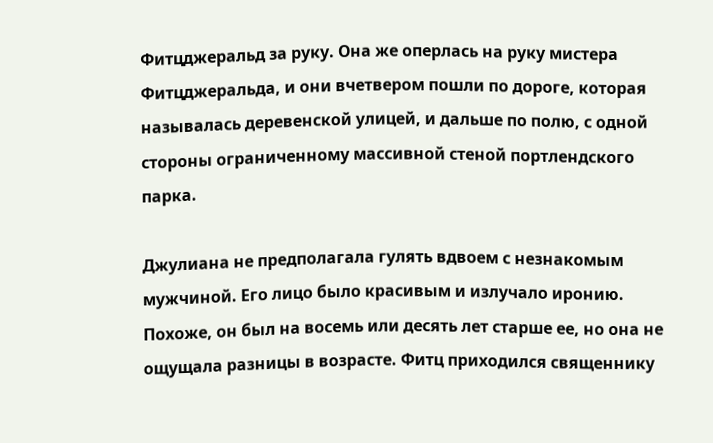Фитцджеральд за руку. Она же оперлась на руку мистера Фитцджеральда, и они вчетвером пошли по дороге, которая называлась деревенской улицей, и дальше по полю, с одной стороны ограниченному массивной стеной портлендского парка.

Джулиана не предполагала гулять вдвоем с незнакомым мужчиной. Его лицо было красивым и излучало иронию. Похоже, он был на восемь или десять лет старше ее, но она не ощущала разницы в возрасте. Фитц приходился священнику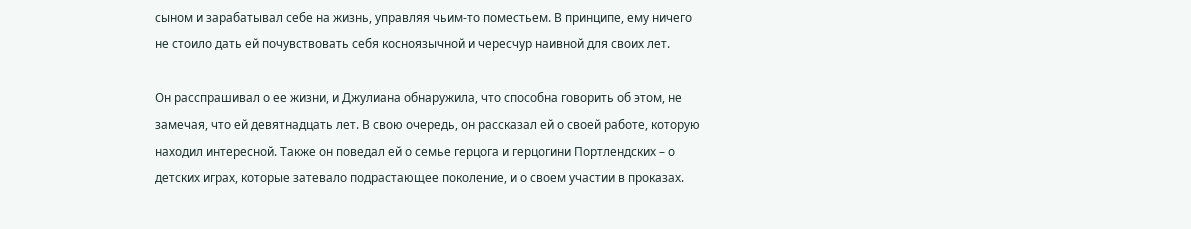сыном и зарабатывал себе на жизнь, управляя чьим-то поместьем. В принципе, ему ничего не стоило дать ей почувствовать себя косноязычной и чересчур наивной для своих лет.

Он расспрашивал о ее жизни, и Джулиана обнаружила, что способна говорить об этом, не замечая, что ей девятнадцать лет. В свою очередь, он рассказал ей о своей работе, которую находил интересной. Также он поведал ей о семье герцога и герцогини Портлендских – о детских играх, которые затевало подрастающее поколение, и о своем участии в проказах.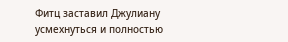Фитц заставил Джулиану усмехнуться и полностью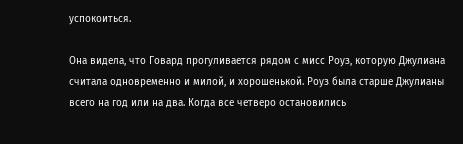успокоиться.

Она видела, что Говард прогуливается рядом с мисс Роуз, которую Джулиана считала одновременно и милой, и хорошенькой. Роуз была старше Джулианы всего на год или на два. Когда все четверо остановились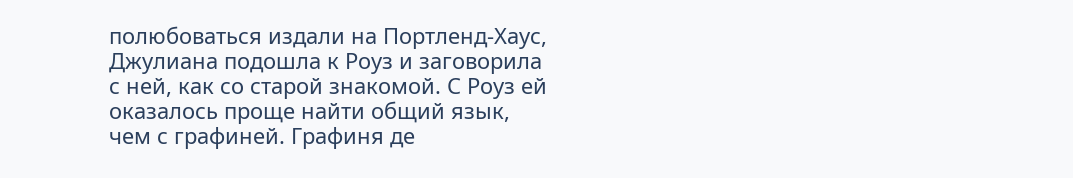полюбоваться издали на Портленд-Хаус, Джулиана подошла к Роуз и заговорила с ней, как со старой знакомой. С Роуз ей оказалось проще найти общий язык, чем с графиней. Графиня де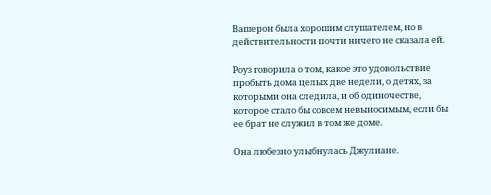Вашерон была хорошим слушателем, но в действительности почти ничего не сказала ей.

Роуз говорила о том, какое это удовольствие пробыть дома целых две недели, о детях, за которыми она следила, и об одиночестве, которое стало бы совсем невыносимым, если бы ее брат не служил в том же доме.

Она любезно улыбнулась Джулиане.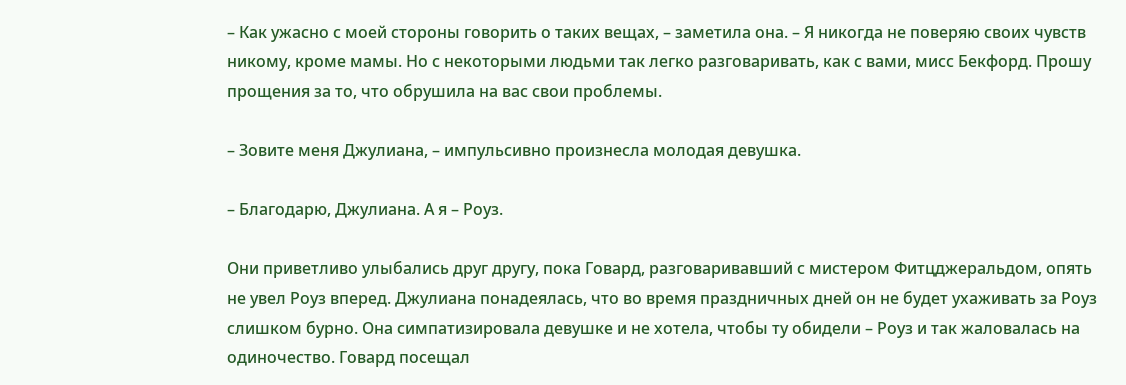– Как ужасно с моей стороны говорить о таких вещах, – заметила она. – Я никогда не поверяю своих чувств никому, кроме мамы. Но с некоторыми людьми так легко разговаривать, как с вами, мисс Бекфорд. Прошу прощения за то, что обрушила на вас свои проблемы.

– Зовите меня Джулиана, – импульсивно произнесла молодая девушка.

– Благодарю, Джулиана. А я – Роуз.

Они приветливо улыбались друг другу, пока Говард, разговаривавший с мистером Фитцджеральдом, опять не увел Роуз вперед. Джулиана понадеялась, что во время праздничных дней он не будет ухаживать за Роуз слишком бурно. Она симпатизировала девушке и не хотела, чтобы ту обидели – Роуз и так жаловалась на одиночество. Говард посещал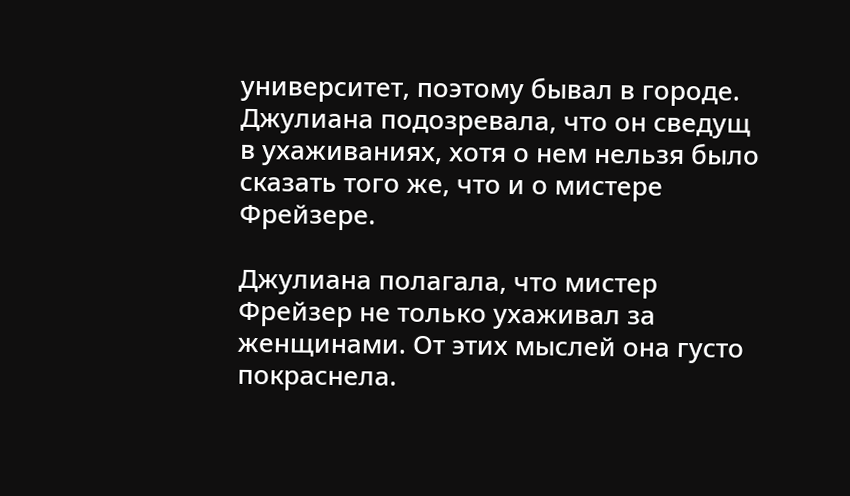университет, поэтому бывал в городе. Джулиана подозревала, что он сведущ в ухаживаниях, хотя о нем нельзя было сказать того же, что и о мистере Фрейзере.

Джулиана полагала, что мистер Фрейзер не только ухаживал за женщинами. От этих мыслей она густо покраснела.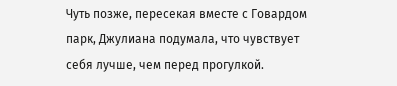Чуть позже, пересекая вместе с Говардом парк, Джулиана подумала, что чувствует себя лучше, чем перед прогулкой.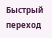Быстрый переход